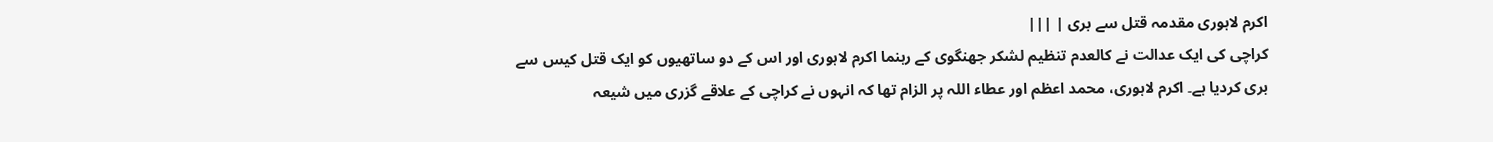اکرم لاہوری مقدمہ قتل سے بری | |||
کراچی کی ایک عدالت نے کالعدم تنظیم لشکر جھنگوی کے رہنما اکرم لاہوری اور اس کے دو ساتھیوں کو ایک قتل کیس سے بری کردیا ہے۔ اکرم لاہوری، محمد اعظم اور عطاء اللہ پر الزام تھا کہ انہوں نے کراچی کے علاقے گزری میں شیعہ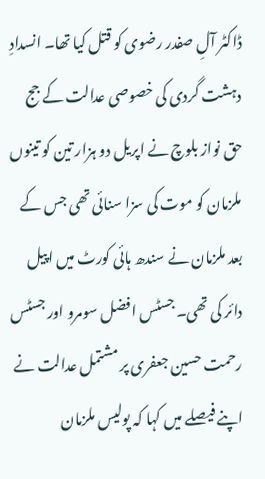ڈاکٹر آلِ صفدر رضوی کو قتل کیا تھا۔ انسدادِ دہشت گردی کی خصوصی عدالت کے جج حق نواز بلوچ نے اپریل دو ہزار تین کو تینوں ملزمان کو موت کی سزا سنائی تھی جس کے بعد ملزمان نے سندھ ہائی کورٹ میں اپیل دائر کی تھی۔ جسٹس افضل سومرو اور جسٹس رحمت حسین جعفری پر مشتمل عدالت نے اپنے فیصلے میں کہا کہ پولیس ملزمان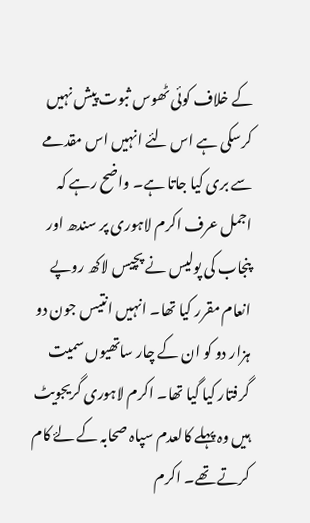کے خلاف کوئی ٹھوس ثبوت پیش نہیں کرسکی ہے اس لئے انہیں اس مقدمے سے بری کیا جاتا ہے۔ واضح رہے کہ اجمل عرف اکرم لاہوری پر سندھ اور پنجاب کی پولیس نے پچیس لاکھ روپے انعام مقرر کیا تھا۔ انہیں انتیس جون دو ہزار دو کو ان کے چار ساتھیوں سمیت گرفتار کیا گیا تھا۔ اکرم لاہوری گریجویٹ ہیں وہ پہلے کالعدم سپاہ صحابہ کے لۓ کام کرتے تھے۔ اکرم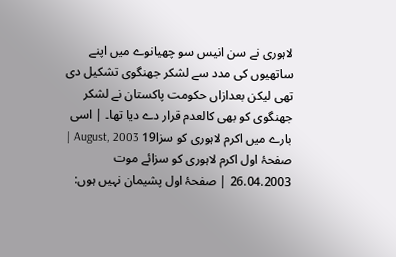لاہوری نے سن انیس سو چھیانوے میں اپنے ساتھیوں کی مدد سے لشکر جھنگوی تشکیل دی تھی لیکن بعدازاں حکومت پاکستان نے لشکر جھنگوی کو بھی کالعدم قرار دے دیا تھا۔ | اسی بارے میں اکرم لاہوری کو سزا19 August, 2003 | صفحۂ اول اکرم لاہوری کو سزائے موت 26.04.2003 | صفحۂ اول پشیمان نہیں ہوں: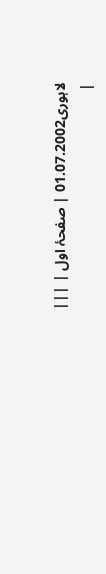لاہوری01.07.2002 | صفحۂ اول | |||
|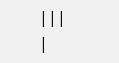|||
|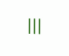|||